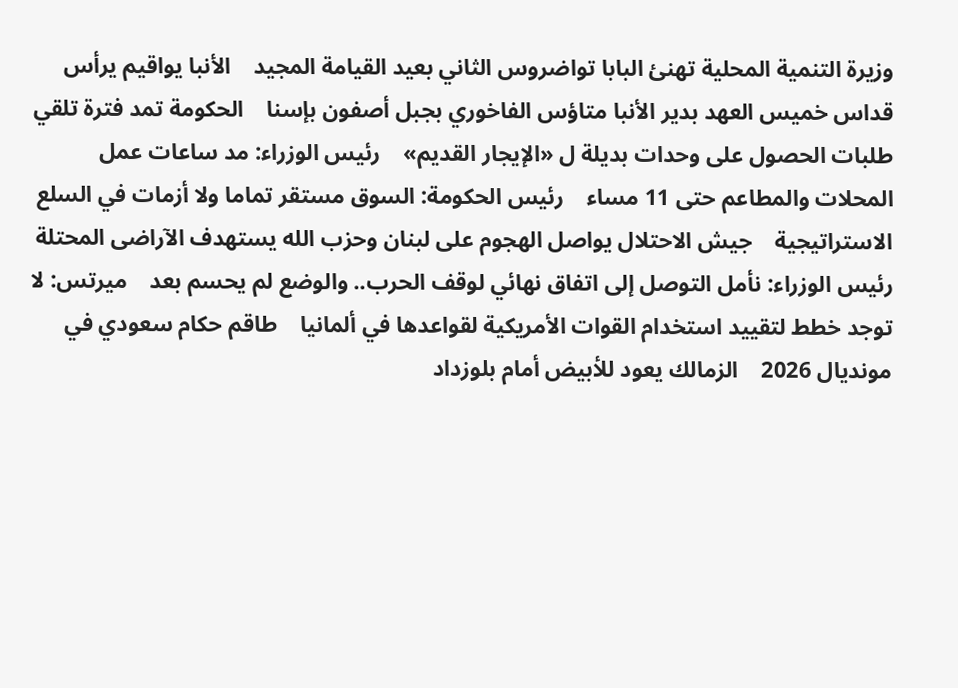وزيرة التنمية المحلية تهنئ البابا تواضروس الثاني بعيد القيامة المجيد    الأنبا يواقيم يرأس قداس خميس العهد بدير الأنبا متاؤس الفاخوري بجبل أصفون بإسنا    الحكومة تمد فترة تلقي طلبات الحصول على وحدات بديلة ل «الإيجار القديم»    رئيس الوزراء: مد ساعات عمل المحلات والمطاعم حتى 11 مساء    رئيس الحكومة: السوق مستقر تماما ولا أزمات في السلع الاستراتيجية    جيش الاحتلال يواصل الهجوم على لبنان وحزب الله يستهدف الآراضى المحتلة    رئيس الوزراء: نأمل التوصل إلى اتفاق نهائي لوقف الحرب.. والوضع لم يحسم بعد    ميرتس: لا توجد خطط لتقييد استخدام القوات الأمريكية لقواعدها في ألمانيا    طاقم حكام سعودي في مونديال 2026    الزمالك يعود للأبيض أمام بلوزداد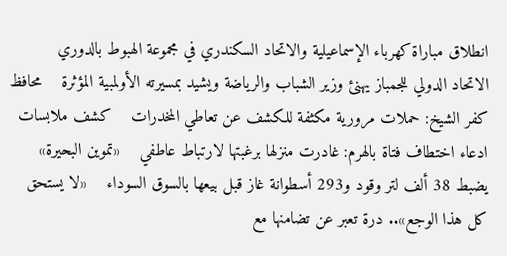انطلاق مباراة كهرباء الإسماعيلية والاتحاد السكندري في مجموعة الهبوط بالدوري    الاتحاد الدولي للجمباز يهنئ وزير الشباب والرياضة ويشيد بمسيرته الأولمبية المؤثرة    محافظ كفر الشيخ: حملات مرورية مكثفة للكشف عن تعاطي المخدرات    كشف ملابسات ادعاء اختطاف فتاة بالهرم: غادرت منزلها برغبتها لارتباط عاطفي    «تموين البحيرة» يضبط 38 ألف لتر وقود و293 أسطوانة غاز قبل بيعها بالسوق السوداء    «لا يستحق كل هذا الوجع».. درة تعبر عن تضامنها مع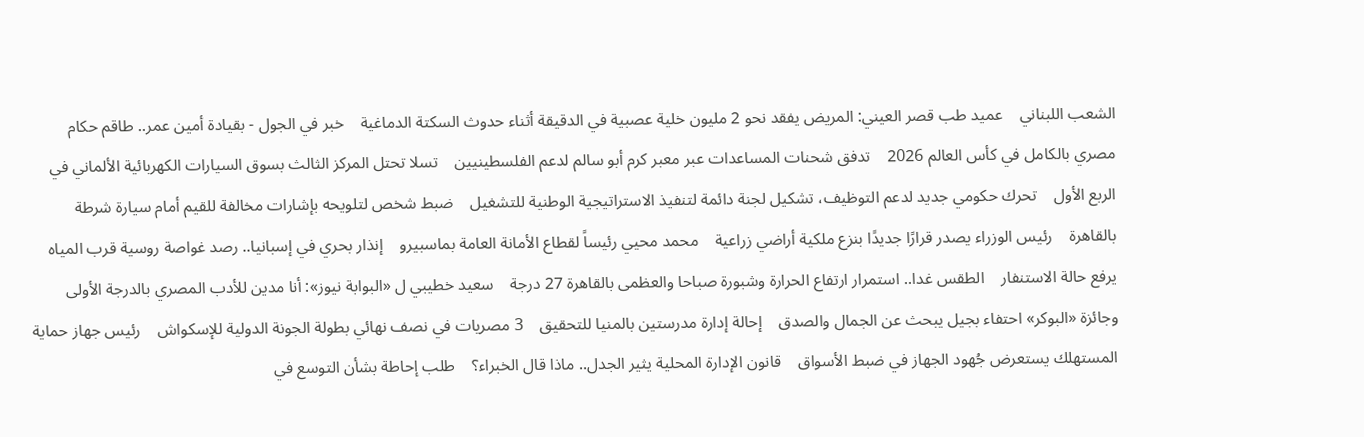الشعب اللبناني    عميد طب قصر العيني: المريض يفقد نحو 2 مليون خلية عصبية في الدقيقة أثناء حدوث السكتة الدماغية    خبر في الجول - بقيادة أمين عمر.. طاقم حكام مصري بالكامل في كأس العالم 2026    تدفق شحنات المساعدات عبر معبر كرم أبو سالم لدعم الفلسطينيين    تسلا تحتل المركز الثالث بسوق السيارات الكهربائية الألماني في الربع الأول    تحرك حكومي جديد لدعم التوظيف، تشكيل لجنة دائمة لتنفيذ الاستراتيجية الوطنية للتشغيل    ضبط شخص لتلويحه بإشارات مخالفة للقيم أمام سيارة شرطة بالقاهرة    رئيس الوزراء يصدر قرارًا جديدًا بنزع ملكية أراضي زراعية    محمد محيي رئيساً لقطاع الأمانة العامة بماسبيرو    إنذار بحري في إسبانيا.. رصد غواصة روسية قرب المياه يرفع حالة الاستنفار    الطقس غدا.. استمرار ارتفاع الحرارة وشبورة صباحا والعظمى بالقاهرة 27 درجة    سعيد خطيبي ل «البوابة نيوز»: أنا مدين للأدب المصري بالدرجة الأولى وجائزة «البوكر» احتفاء بجيل يبحث عن الجمال والصدق    إحالة إدارة مدرستين بالمنيا للتحقيق    3 مصريات في نصف نهائي بطولة الجونة الدولية للإسكواش    رئيس جهاز حماية المستهلك يستعرض جُهود الجهاز في ضبط الأسواق    قانون الإدارة المحلية يثير الجدل.. ماذا قال الخبراء؟    طلب إحاطة بشأن التوسع في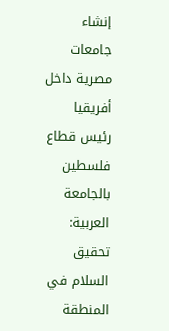إنشاء جامعات مصرية داخل أفريقيا    رئيس قطاع فلسطين بالجامعة العربية: تحقيق السلام في المنطقة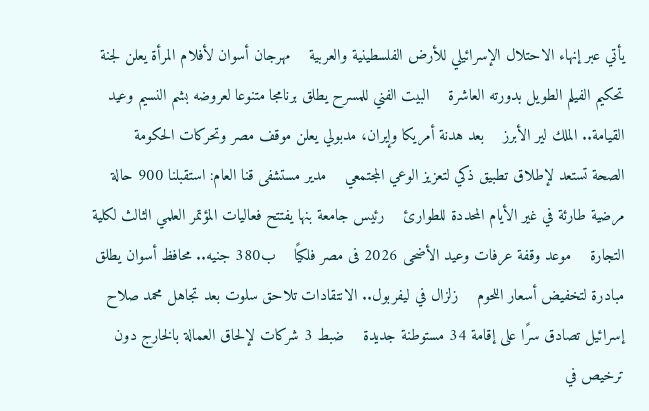يأتي عبر إنهاء الاحتلال الإسرائيلي للأرض الفلسطينية والعربية    مهرجان أسوان لأفلام المرأة يعلن لجنة تحكيم الفيلم الطويل بدورته العاشرة    البيت الفني للمسرح يطلق برنامجا متنوعا لعروضه بشم النسيم وعيد القيامة.. الملك لير الأبرز    بعد هدنة أمريكا وإيران، مدبولي يعلن موقف مصر وتحركات الحكومة    الصحة تستعد لإطلاق تطبيق ذكي لتعزيز الوعي المجتمعي    مدير مستشفى قنا العام: استقبلنا 900 حالة مرضية طارئة في غير الأيام المحددة للطوارئ    رئيس جامعة بنها يفتتح فعاليات المؤتمر العلمي الثالث لكلية التجارة    موعد وقفة عرفات وعيد الأضحى 2026 فى مصر فلكيًا    ب380 جنيه.. محافظ أسوان يطلق مبادرة لتخفيض أسعار اللحوم    زلزال في ليفربول.. الانتقادات تلاحق سلوت بعد تجاهل محمد صلاح    إسرائيل تصادق سرًا على إقامة 34 مستوطنة جديدة    ضبط 3 شركات لإلحاق العمالة بالخارج دون ترخيص في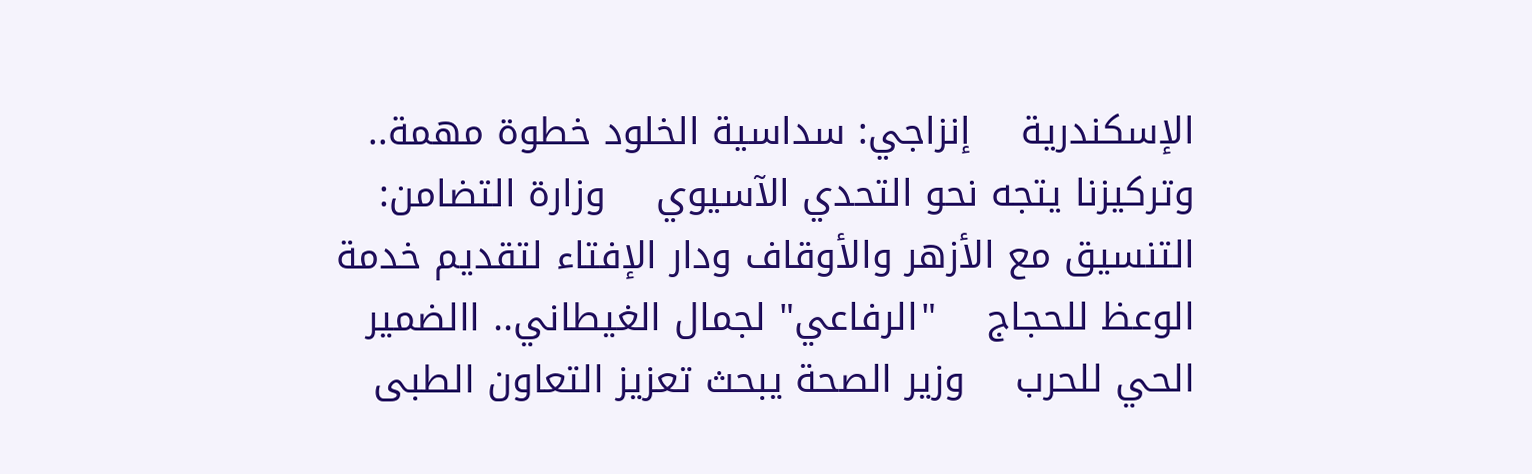الإسكندرية    إنزاجي: سداسية الخلود خطوة مهمة.. وتركيزنا يتجه نحو التحدي الآسيوي    وزارة التضامن: التنسيق مع الأزهر والأوقاف ودار الإفتاء لتقديم خدمة الوعظ للحجاج    "الرفاعي" لجمال الغيطاني.. االضمير الحي للحرب    وزير الصحة يبحث تعزيز التعاون الطبى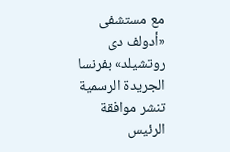مع مستشفى «أدولف دى روتشيلد» بفرنسا    الجريدة الرسمية تنشر موافقة الرئيس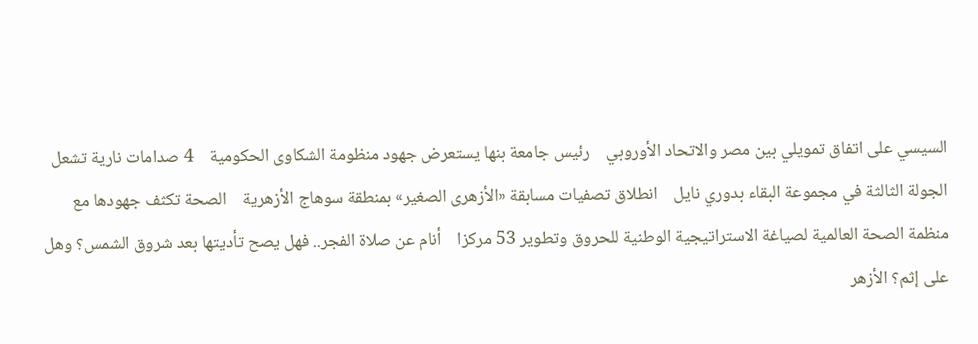السيسي على اتفاق تمويلي بين مصر والاتحاد الأوروبي    رئيس جامعة بنها يستعرض جهود منظومة الشكاوى الحكومية    4 صدامات نارية تشعل الجولة الثالثة في مجموعة البقاء بدوري نايل    انطلاق تصفيات مسابقة «الأزهرى الصغير» بمنطقة سوهاج الأزهرية    الصحة تكثف جهودها مع منظمة الصحة العالمية لصياغة الاستراتيجية الوطنية للحروق وتطوير 53 مركزا    أنام عن صلاة الفجر.. فهل يصح تأديتها بعد شروق الشمس؟ وهل على إثم؟ الأزهر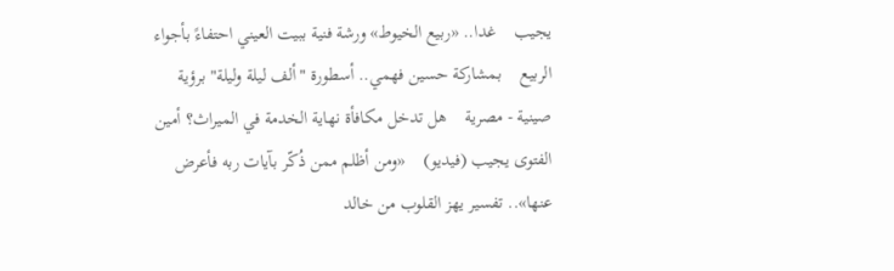يجيب    غدا.. «ربيع الخيوط» ورشة فنية ببيت العيني احتفاءً بأجواء الربيع    بمشاركة حسين فهمي.. أسطورة "ألف ليلة وليلة" برؤية صينية - مصرية    هل تدخل مكافأة نهاية الخدمة في الميراث؟ أمين الفتوى يجيب (فيديو)    «ومن أظلم ممن ذُكّر بآيات ربه فأعرض عنها».. تفسير يهز القلوب من خالد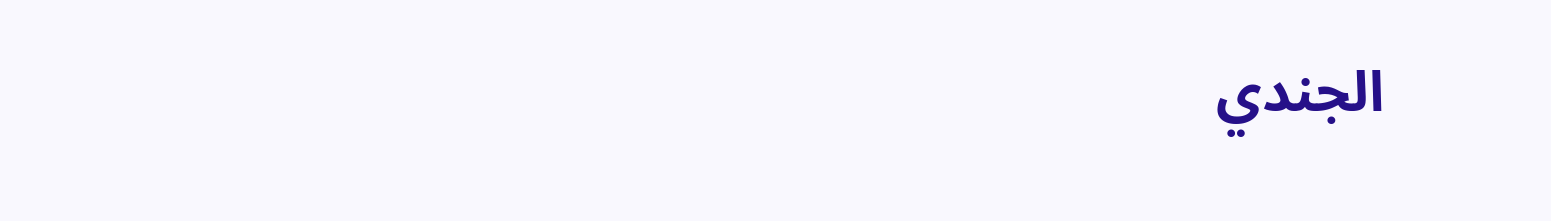الجندي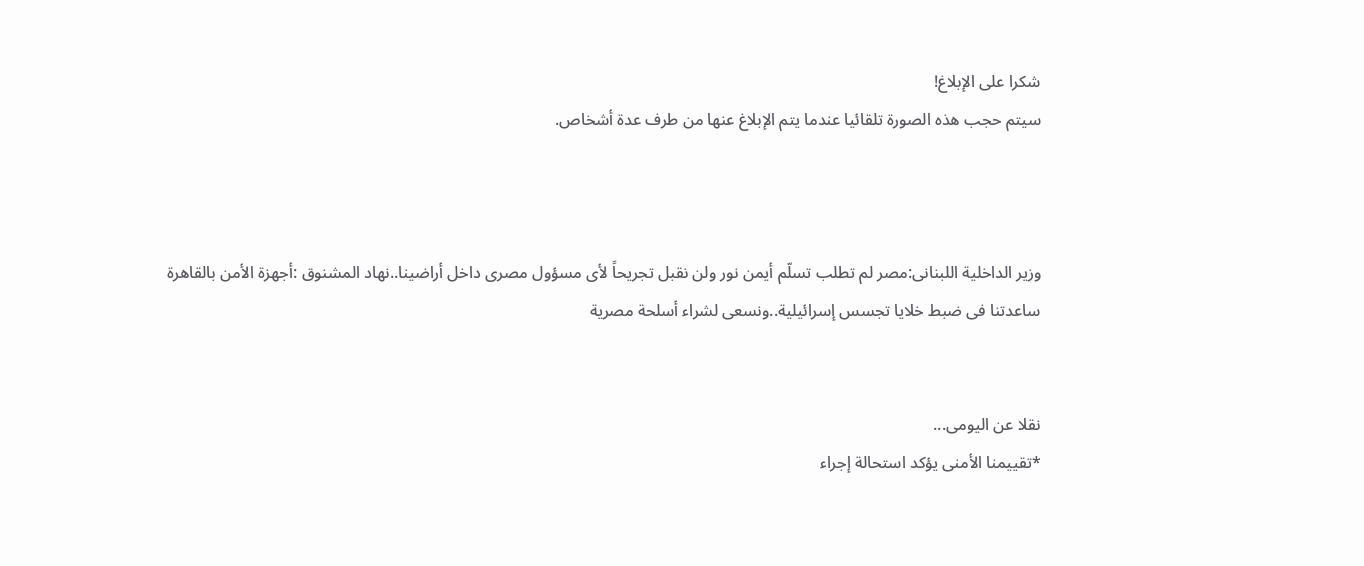شكرا على الإبلاغ!
سيتم حجب هذه الصورة تلقائيا عندما يتم الإبلاغ عنها من طرف عدة أشخاص.



وزير الداخلية اللبنانى:مصر لم تطلب تسلّم أيمن نور ولن نقبل تجريحاً لأى مسؤول مصرى داخل أراضينا..نهاد المشنوق :أجهزة الأمن بالقاهرة ساعدتنا فى ضبط خلايا تجسس إسرائيلية..ونسعى لشراء أسلحة مصرية


نقلا عن اليومى...
*تقييمنا الأمنى يؤكد استحالة إجراء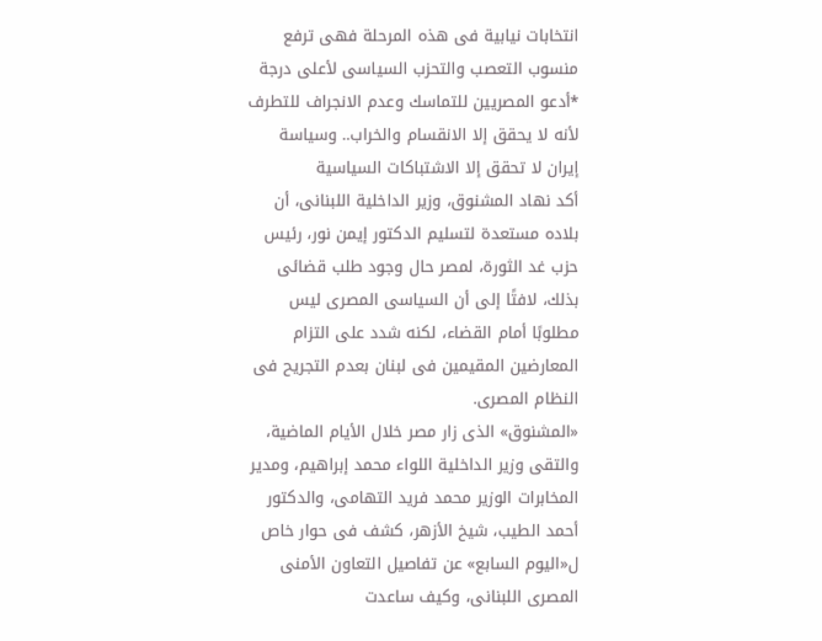انتخابات نيابية فى هذه المرحلة فهى ترفع منسوب التعصب والتحزب السياسى لأعلى درجة
*أدعو المصريين للتماسك وعدم الانجراف للتطرف لأنه لا يحقق إلا الانقسام والخراب.. وسياسة إيران لا تحقق إلا الاشتباكات السياسية
أكد نهاد المشنوق، وزير الداخلية اللبنانى، أن بلاده مستعدة لتسليم الدكتور إيمن نور، رئيس حزب غد الثورة، لمصر حال وجود طلب قضائى بذلك، لافتًا إلى أن السياسى المصرى ليس مطلوبًا أمام القضاء، لكنه شدد على التزام المعارضين المقيمين فى لبنان بعدم التجريح فى النظام المصرى.
«المشنوق» الذى زار مصر خلال الأيام الماضية، والتقى وزير الداخلية اللواء محمد إبراهيم، ومدير المخابرات الوزير محمد فريد التهامى، والدكتور أحمد الطيب، شيخ الأزهر، كشف فى حوار خاص ل«اليوم السابع» عن تفاصيل التعاون الأمنى المصرى اللبنانى، وكيف ساعدت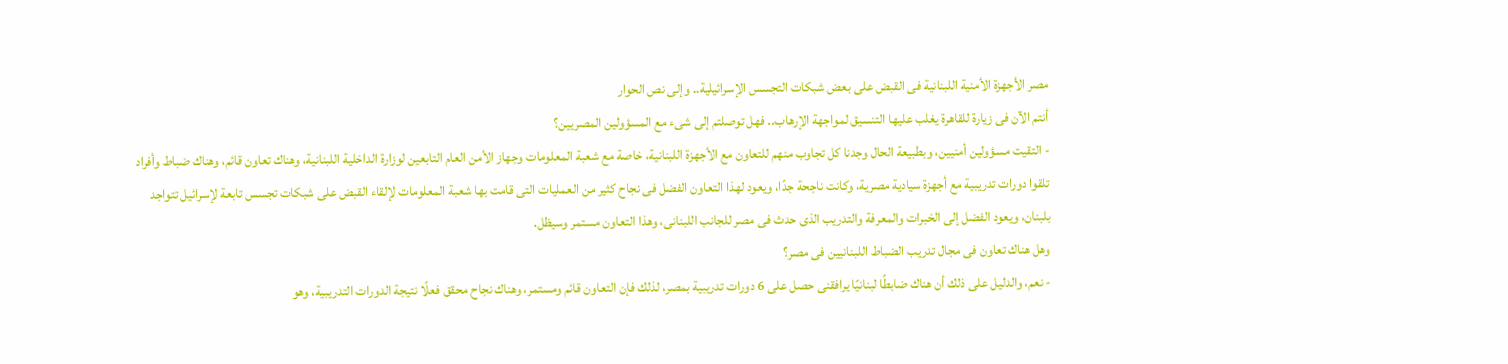مصر الأجهزة الأمنية اللبنانية فى القبض على بعض شبكات التجسس الإسرائيلية.. وإلى نص الحوار
أنتم الآن فى زيارة للقاهرة يغلب عليها التنسيق لمواجهة الإرهاب.. فهل توصلتم إلى شىء مع المسؤولين المصريين؟
- التقيت مسؤولين أمنيين، وبطبيعة الحال وجدنا كل تجاوب منهم للتعاون مع الأجهزة اللبنانية، خاصة مع شعبة المعلومات وجهاز الأمن العام التابعين لوزارة الداخلية اللبنانية، وهناك تعاون قائم، وهناك ضباط وأفراد تلقوا دورات تدريبية مع أجهزة سيادية مصرية، وكانت ناجحة جدًا، ويعود لهذا التعاون الفضل فى نجاح كثير من العمليات التى قامت بها شعبة المعلومات لإلقاء القبض على شبكات تجسس تابعة لإسرائيل تتواجد بلبنان، ويعود الفضل إلى الخبرات والمعرفة والتدريب الذى حدث فى مصر للجانب اللبنانى، وهذا التعاون مستمر وسيظل.
وهل هناك تعاون فى مجال تدريب الضباط اللبنانيين فى مصر؟
- نعم، والدليل على ذلك أن هناك ضابطًا لبنانيًا يرافقنى حصل على 6 دورات تدريبية بمصر، لذلك فإن التعاون قائم ومستمر، وهناك نجاح محقق فعلًا نتيجة الدورات التدريبية، وهو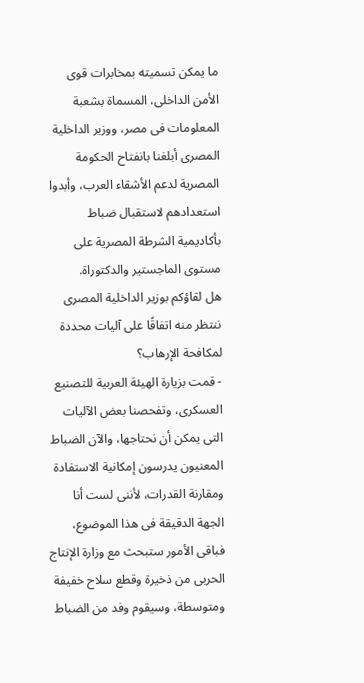ما يمكن تسميته بمخابرات قوى الأمن الداخلى، المسماة بشعبة المعلومات فى مصر، ووزير الداخلية المصرى أبلغنا بانفتاح الحكومة المصرية لدعم الأشقاء العرب، وأبدوا استعدادهم لاستقبال ضباط بأكاديمية الشرطة المصرية على مستوى الماجستير والدكتوراة.
هل لقاؤكم بوزير الداخلية المصرى ننتظر منه اتفاقًا على آليات محددة لمكافحة الإرهاب؟
- قمت بزيارة الهيئة العربية للتصنيع العسكرى، وتفحصنا بعض الآليات التى يمكن أن نحتاجها، والآن الضباط المعنيون يدرسون إمكانية الاستفادة ومقارنة القدرات، لأننى لست أنا الجهة الدقيقة فى هذا الموضوع، فباقى الأمور ستبحث مع وزارة الإنتاج الحربى من ذخيرة وقطع سلاح خفيفة ومتوسطة، وسيقوم وفد من الضباط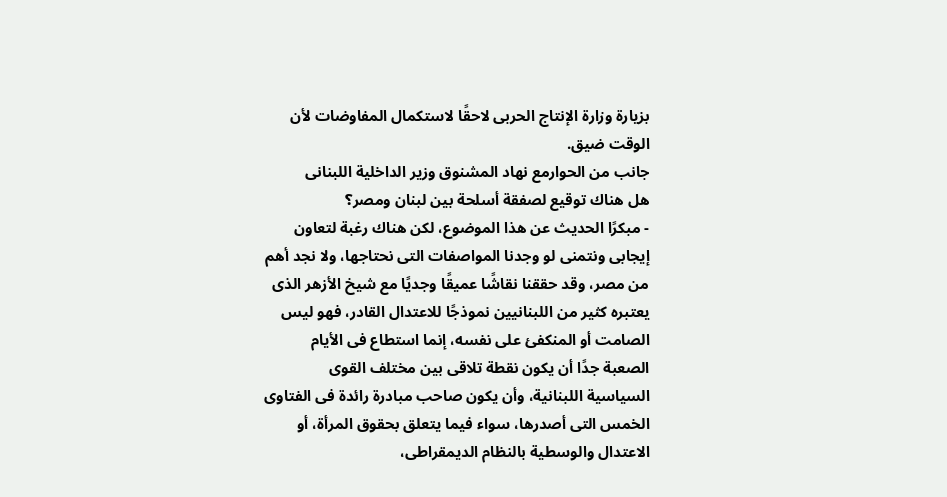بزيارة وزارة الإنتاج الحربى لاحقًا لاستكمال المفاوضات لأن الوقت ضيق.
جانب من الحوارمع نهاد المشنوق وزير الداخلية اللبنانى
هل هناك توقيع لصفقة أسلحة بين لبنان ومصر؟
- مبكرًا الحديث عن هذا الموضوع، لكن هناك رغبة لتعاون إيجابى ونتمنى لو وجدنا المواصفات التى نحتاجها، ولا نجد أهم من مصر، وقد حققنا نقاشًا عميقًا وجديًا مع شيخ الأزهر الذى يعتبره كثير من اللبنانيين نموذجًا للاعتدال القادر، فهو ليس الصامت أو المنكفئ على نفسه، إنما استطاع فى الأيام الصعبة جدًا أن يكون نقطة تلاقى بين مختلف القوى السياسية اللبنانية، وأن يكون صاحب مبادرة رائدة فى الفتاوى الخمس التى أصدرها، سواء فيما يتعلق بحقوق المرأة، أو الاعتدال والوسطية بالنظام الديمقراطى،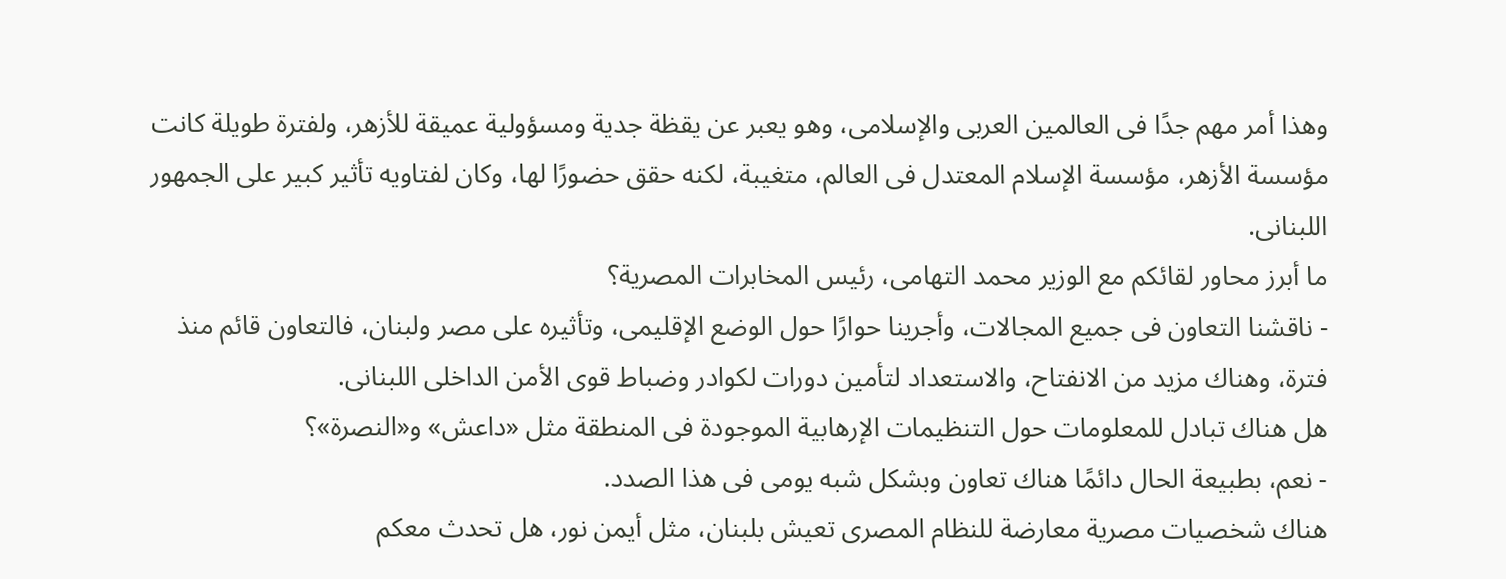وهذا أمر مهم جدًا فى العالمين العربى والإسلامى، وهو يعبر عن يقظة جدية ومسؤولية عميقة للأزهر، ولفترة طويلة كانت مؤسسة الأزهر، مؤسسة الإسلام المعتدل فى العالم، متغيبة، لكنه حقق حضورًا لها، وكان لفتاويه تأثير كبير على الجمهور اللبنانى.
ما أبرز محاور لقائكم مع الوزير محمد التهامى، رئيس المخابرات المصرية؟
- ناقشنا التعاون فى جميع المجالات، وأجرينا حوارًا حول الوضع الإقليمى، وتأثيره على مصر ولبنان، فالتعاون قائم منذ فترة، وهناك مزيد من الانفتاح، والاستعداد لتأمين دورات لكوادر وضباط قوى الأمن الداخلى اللبنانى.
هل هناك تبادل للمعلومات حول التنظيمات الإرهابية الموجودة فى المنطقة مثل «داعش» و«النصرة»؟
- نعم، بطبيعة الحال دائمًا هناك تعاون وبشكل شبه يومى فى هذا الصدد.
هناك شخصيات مصرية معارضة للنظام المصرى تعيش بلبنان، مثل أيمن نور، هل تحدث معكم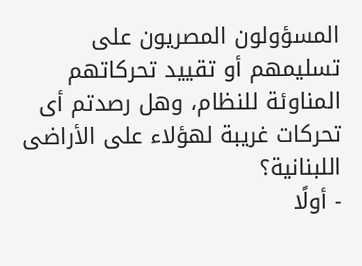المسؤولون المصريون على تسليمهم أو تقييد تحركاتهم المناوئة للنظام، وهل رصدتم أى تحركات غريبة لهؤلاء على الأراضى اللبنانية؟
- أولًا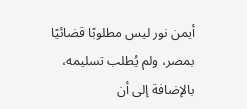أيمن نور ليس مطلوبًا قضائيًا بمصر، ولم يُطلب تسليمه، بالإضافة إلى أن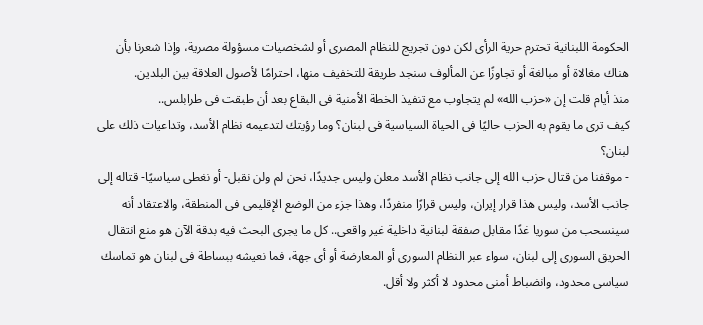الحكومة اللبنانية تحترم حرية الرأى لكن دون تجريج للنظام المصرى أو لشخصيات مسؤولة مصرية، وإذا شعرنا بأن هناك مغالاة أو مبالغة أو تجاوزًا عن المألوف سنجد طريقة للتخفيف منها، احترامًا لأصول العلاقة بين البلدين.
منذ أيام قلت إن «حزب الله» لم يتجاوب مع تنفيذ الخطة الأمنية فى البقاع بعد أن طبقت فى طرابلس..
كيف ترى ما يقوم به الحزب حاليًا فى الحياة السياسية فى لبنان؟ وما رؤيتك لتدعيمه نظام الأسد، وتداعيات ذلك على لبنان؟
- موقفنا من قتال حزب الله إلى جانب نظام الأسد معلن وليس جديدًا، نحن لم ولن نقبل- أو نغطى سياسيًا- قتاله إلى جانب الأسد، وليس هذا قرار إيران، وليس قرارًا منفردًا، وهذا جزء من الوضع الإقليمى فى المنطقة، والاعتقاد أنه سينسحب من سوريا غدًا مقابل صفقة لبنانية داخلية غير واقعى.. كل ما يجرى البحث فيه بدقة الآن هو منع انتقال الحريق السورى إلى لبنان، سواء عبر النظام السورى أو المعارضة أو أى جهة، فما نعيشه ببساطة فى لبنان هو تماسك سياسى محدود، وانضباط أمنى محدود لا أكثر ولا أقل.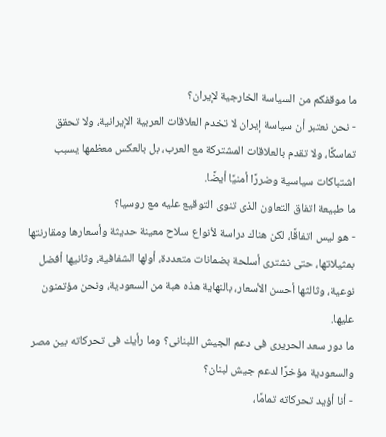ما موقفكم من السياسة الخارجية لإيران؟
- نحن نعتبر أن سياسة إيران لا تخدم العلاقات العربية الإيرانية، ولا تحقق تماسكًا، ولا تقدم بالعلاقات المشتركة مع العرب، بل بالعكس معظمها يسبب اشتباكات سياسية وضررًا أمنيًا أيضًا.
ما طبيعة اتفاق التعاون الذى تنوى التوقيع عليه مع روسيا؟
- هو ليس اتفاقًا، لكن هناك دراسة لأنواع سلاح معينة حديثة وأسعارها ومقارنتها بمثيلاتها، حتى نشترى أسلحة بضمانات متعددة، أولها الشفافية، وثانيها أفضل نوعية، وثالثها أحسن الأسعار، بالنهاية هذه هبة من السعودية، ونحن مؤتمنون عليها.
ما دور سعد الحريرى فى دعم الجيش اللبنانى؟ وما رأيك فى تحركاته بين مصر والسعودية مؤخرًا لدعم جيش لبنان؟
- أنا أؤيد تحركاته تمامًا،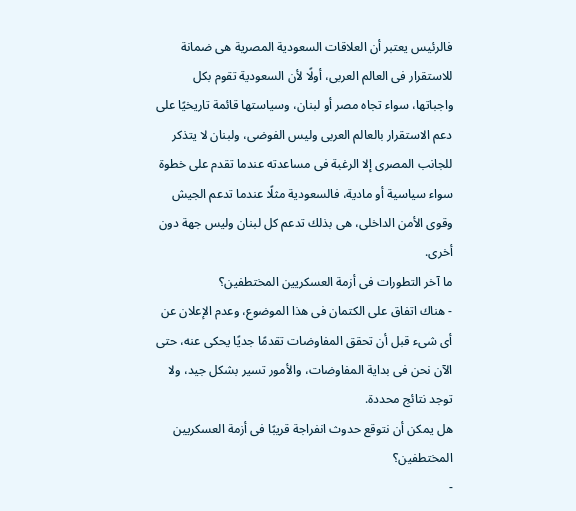فالرئيس يعتبر أن العلاقات السعودية المصرية هى ضمانة للاستقرار فى العالم العربى، أولًا لأن السعودية تقوم بكل واجباتها، سواء تجاه مصر أو لبنان، وسياستها قائمة تاريخيًا على دعم الاستقرار بالعالم العربى وليس الفوضى، ولبنان لا يتذكر للجانب المصرى إلا الرغبة فى مساعدته عندما تقدم على خطوة سواء سياسية أو مادية، فالسعودية مثلًا عندما تدعم الجيش وقوى الأمن الداخلى، هى بذلك تدعم كل لبنان وليس جهة دون أخرى.
ما آخر التطورات فى أزمة العسكريين المختطفين؟
- هناك اتفاق على الكتمان فى هذا الموضوع، وعدم الإعلان عن أى شىء قبل أن تحقق المفاوضات تقدمًا جديًا يحكى عنه، حتى الآن نحن فى بداية المفاوضات، والأمور تسير بشكل جيد، ولا توجد نتائج محددة.
هل يمكن أن نتوقع حدوث انفراجة قريبًا فى أزمة العسكريين المختطفين؟
-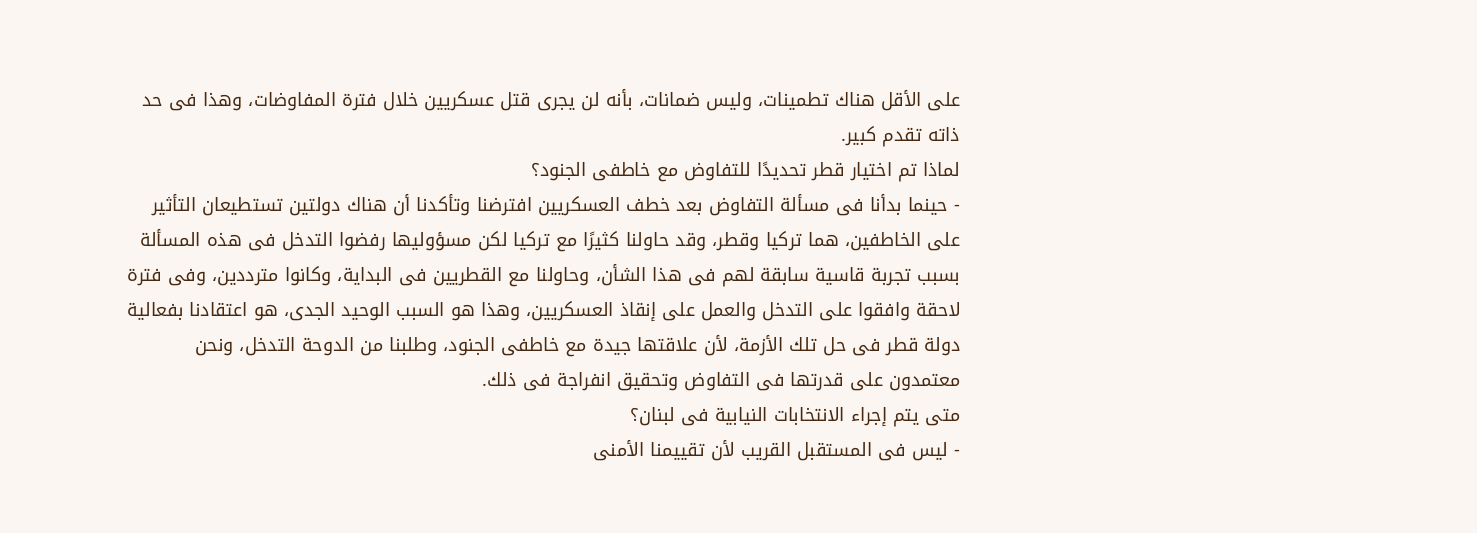على الأقل هناك تطمينات، وليس ضمانات، بأنه لن يجرى قتل عسكريين خلال فترة المفاوضات، وهذا فى حد ذاته تقدم كبير.
لماذا تم اختيار قطر تحديدًا للتفاوض مع خاطفى الجنود؟
- حينما بدأنا فى مسألة التفاوض بعد خطف العسكريين افترضنا وتأكدنا أن هناك دولتين تستطيعان التأثير على الخاطفين، هما تركيا وقطر، وقد حاولنا كثيرًا مع تركيا لكن مسؤوليها رفضوا التدخل فى هذه المسألة بسبب تجربة قاسية سابقة لهم فى هذا الشأن، وحاولنا مع القطريين فى البداية، وكانوا مترددين، وفى فترة لاحقة وافقوا على التدخل والعمل على إنقاذ العسكريين، وهذا هو السبب الوحيد الجدى، هو اعتقادنا بفعالية دولة قطر فى حل تلك الأزمة، لأن علاقتها جيدة مع خاطفى الجنود، وطلبنا من الدوحة التدخل، ونحن معتمدون على قدرتها فى التفاوض وتحقيق انفراجة فى ذلك.
متى يتم إجراء الانتخابات النيابية فى لبنان؟
- ليس فى المستقبل القريب لأن تقييمنا الأمنى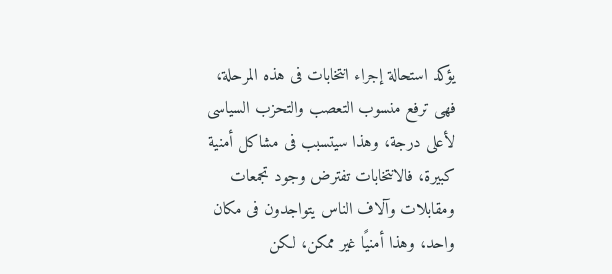يؤكد استحالة إجراء انتخابات فى هذه المرحلة، فهى ترفع منسوب التعصب والتحزب السياسى لأعلى درجة، وهذا سيتسبب فى مشاكل أمنية كبيرة، فالانتخابات تفترض وجود تجمعات ومقابلات وآلاف الناس يتواجدون فى مكان واحد، وهذا أمنيًا غير ممكن، لكن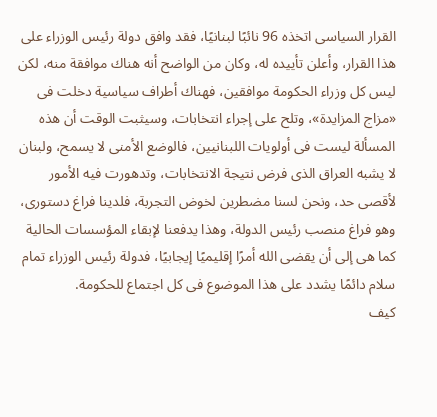القرار السياسى اتخذه 96 نائبًا لبنانيًا، فقد وافق دولة رئيس الوزراء على هذا القرار، وأعلن تأييده له، وكان من الواضح أنه هناك موافقة منه، لكن ليس كل وزراء الحكومة موافقين، فهناك أطراف سياسية دخلت فى «مزاج المزايدة»، وتلح على إجراء انتخابات، وسيثبت الوقت أن هذه المسألة ليست فى أولويات اللبنانيين، فالوضع الأمنى لا يسمح، ولبنان لا يشبه العراق الذى فرض نتيجة الانتخابات، وتدهورت فيه الأمور لأقصى حد، ونحن لسنا مضطرين لخوض التجربة، فلدينا فراغ دستورى، وهو فراغ منصب رئيس الدولة، وهذا يدفعنا لإبقاء المؤسسات الحالية كما هى إلى أن يقضى الله أمرًا إقليميًا إيجابيًا، فدولة رئيس الوزراء تمام سلام دائمًا يشدد على هذا الموضوع فى كل اجتماع للحكومة.
كيف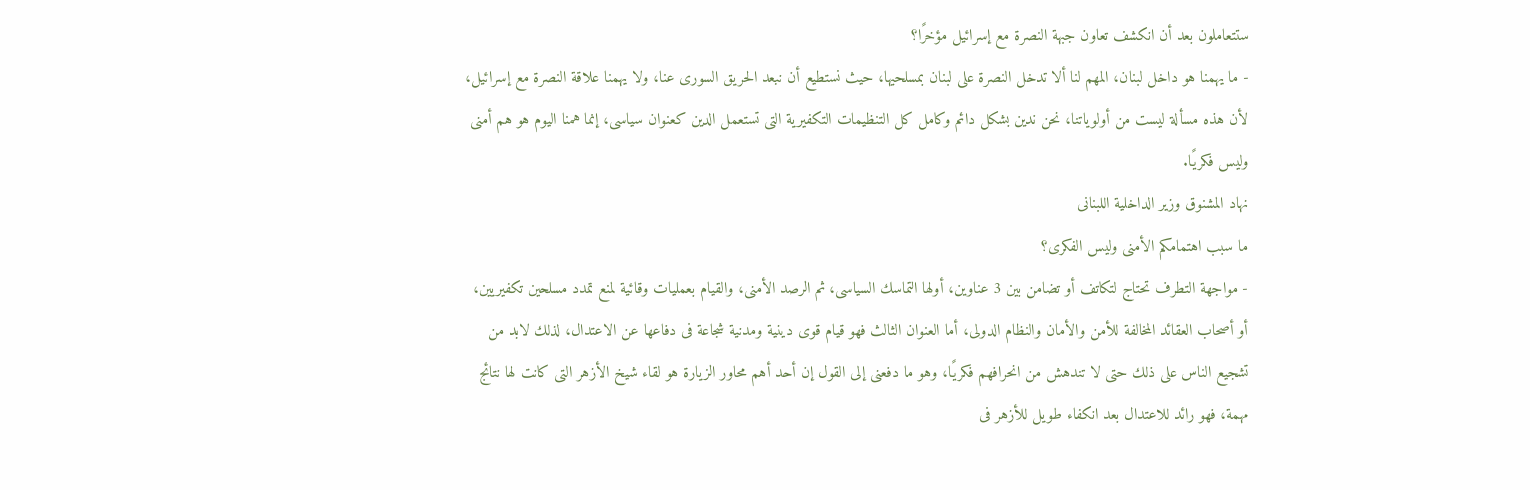ستتعاملون بعد أن انكشف تعاون جبهة النصرة مع إسرائيل مؤخرًا؟
- ما يهمنا هو داخل لبنان، المهم لنا ألا تدخل النصرة على لبنان بمسلحيها، حيث نستطيع أن نبعد الحريق السورى عنا، ولا يهمنا علاقة النصرة مع إسرائيل، لأن هذه مسألة ليست من أولوياتنا، نحن ندين بشكل دائم وكامل كل التنظيمات التكفيرية التى تستعمل الدين كعنوان سياسى، إنما همنا اليوم هو هم أمنى وليس فكريًا.
نهاد المشنوق وزير الداخلية اللبنانى
ما سبب اهتمامكم الأمنى وليس الفكرى؟
- مواجهة التطرف تحتاج لتكاتف أو تضامن بين 3 عناوين، أولها التماسك السياسى، ثم الرصد الأمنى، والقيام بعمليات وقائية لمنع تمدد مسلحين تكفيريين، أو أصحاب العقائد المخالفة للأمن والأمان والنظام الدولى، أما العنوان الثالث فهو قيام قوى دينية ومدنية شجاعة فى دفاعها عن الاعتدال، لذلك لابد من تشجيع الناس على ذلك حتى لا تندهش من انحرافهم فكريًا، وهو ما دفعنى إلى القول إن أحد أهم محاور الزيارة هو لقاء شيخ الأزهر التى كانت لها نتائج مهمة، فهو رائد للاعتدال بعد انكفاء طويل للأزهر فى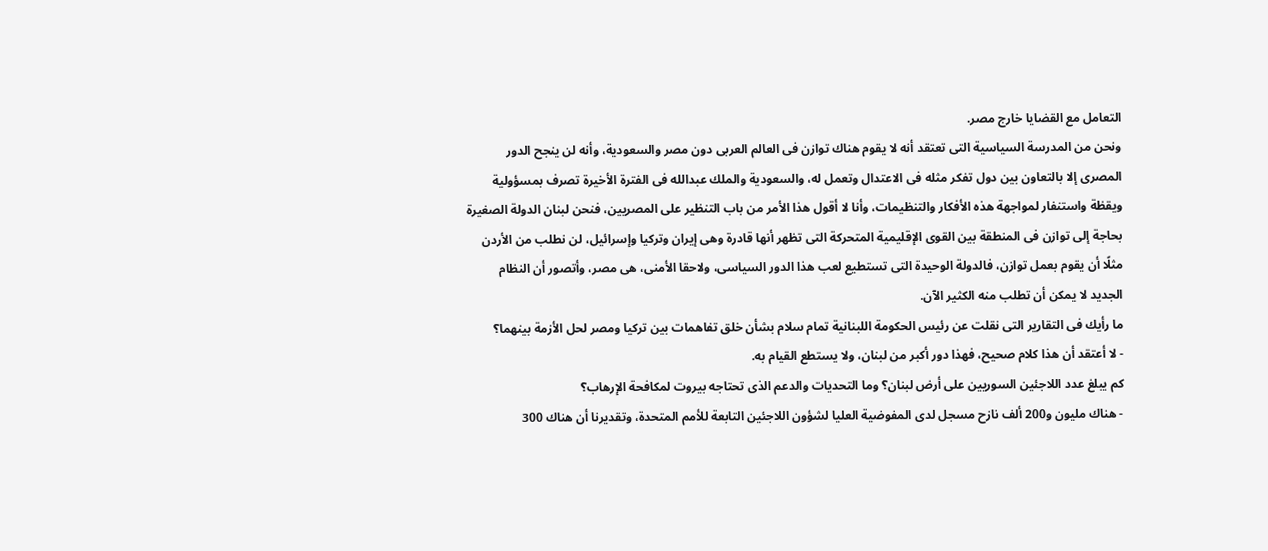التعامل مع القضايا خارج مصر.
ونحن من المدرسة السياسية التى تعتقد أنه لا يقوم هناك توازن فى العالم العربى دون مصر والسعودية، وأنه لن ينجح الدور المصرى إلا بالتعاون بين دول تفكر مثله فى الاعتدال وتعمل له، والسعودية والملك عبدالله فى الفترة الأخيرة تصرف بمسؤولية ويقظة واستنفار لمواجهة هذه الأفكار والتنظيمات، وأنا لا أقول هذا الأمر من باب التنظير على المصريين، فنحن لبنان الدولة الصغيرة بحاجة إلى توازن فى المنطقة بين القوى الإقليمية المتحركة التى تظهر أنها قادرة وهى إيران وتركيا وإسرائيل، لن نطلب من الأردن مثلًا أن يقوم بعمل توازن، فالدولة الوحيدة التى تستطيع لعب هذا الدور السياسى، ولاحقا الأمنى، هى مصر، وأتصور أن النظام الجديد لا يمكن أن تطلب منه الكثير الآن.
ما رأيك فى التقارير التى نقلت عن رئيس الحكومة اللبنانية تمام سلام بشأن خلق تفاهمات بين تركيا ومصر لحل الأزمة بينهما؟
- لا أعتقد أن هذا كلام صحيح، فهذا دور أكبر من لبنان، ولا يستطع القيام به.
كم يبلغ عدد اللاجئين السوريين على أرض لبنان؟ وما التحديات والدعم الذى تحتاجه بيروت لمكافحة الإرهاب؟
- هناك مليون و200 ألف نازح مسجل لدى المفوضية العليا لشؤون اللاجئين التابعة للأمم المتحدة، وتقديرنا أن هناك 300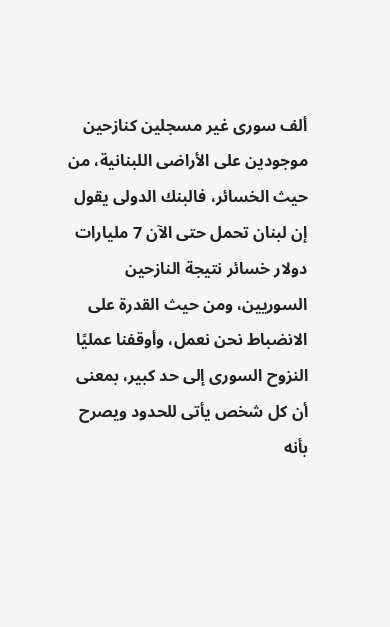ألف سورى غير مسجلين كنازحين موجودين على الأراضى اللبنانية، من حيث الخسائر، فالبنك الدولى يقول إن لبنان تحمل حتى الآن 7 مليارات دولار خسائر نتيجة النازحين السوريين، ومن حيث القدرة على الانضباط نحن نعمل، وأوقفنا عمليًا النزوح السورى إلى حد كبير، بمعنى أن كل شخص يأتى للحدود ويصرح بأنه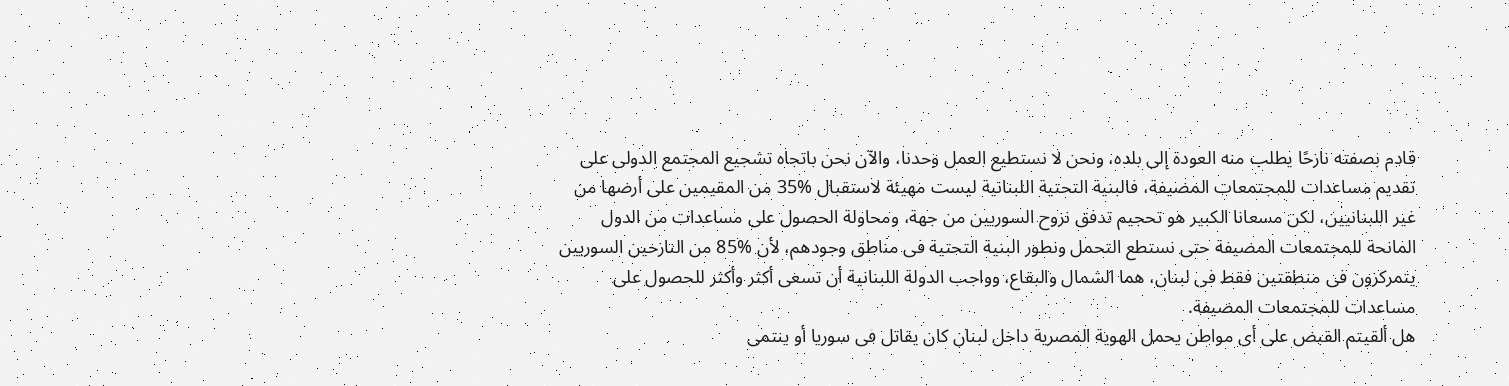قادم بصفته نازحًا يطلب منه العودة إلى بلده، ونحن لا نستطيع العمل وحدنا، والآن نحن باتجاه تشجيع المجتمع الدولى على تقديم مساعدات للمجتمعات المضيفة، فالبنية التحتية اللبنانية ليست مهيئة لاستقبال %35 من المقيمين على أرضها من غير اللبنانيين، لكن مسعانا الكبير هو تحجيم تدفق نزوح السوريين من جهة، ومحاولة الحصول على مساعدات من الدول المانحة للمجتمعات المضيفة حتى نستطع التحمل ونطور البنية التحتية فى مناطق وجودهم، لأن %85 من النازحين السوريين يتمركزون فى منطقتين فقط فى لبنان، هما الشمال والبقاع، وواجب الدولة اللبنانية أن تسعى أكثر وأكثر للحصول على مساعدات للمجتمعات المضيفة.
هل ألقيتم القبض على أى مواطن يحمل الهوية المصرية داخل لبنان كان يقاتل فى سوريا أو ينتمى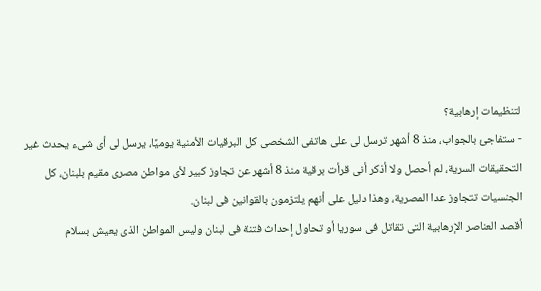لتنظيمات إرهابية؟
- ستفاجئ بالجواب، منذ 8 أشهر ترسل لى على هاتفى الشخصى كل البرقيات الأمنية يوميًا، يرسل لى أى شىء يحدث غير التحقيقات السرية، لم أحصل ولا أذكر أنى قرأت برقية منذ 8 أشهر عن تجاوز كبير لأى مواطن مصرى مقيم بلبنان، كل الجنسيات تتجاوز عدا المصرية، وهذا دليل على أنهم يلتزمون بالقوانين فى لبنان.
أقصد العناصر الإرهابية التى تقاتل فى سوريا أو تحاول إحداث فتنة فى لبنان وليس المواطن الذى يعيش بسلام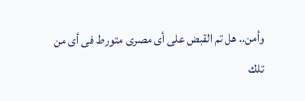وأمن.. هل تم القبض على أى مصرى متورط فى أى من تلك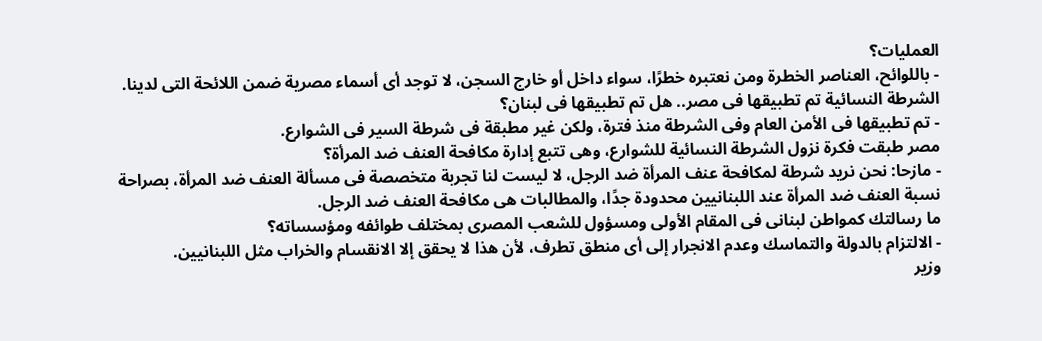العمليات؟
- باللوائح، العناصر الخطرة ومن نعتبره خطرًا، سواء داخل أو خارج السجن، لا توجد أى أسماء مصرية ضمن اللائحة التى لدينا.
الشرطة النسائية تم تطبيقها فى مصر.. هل تم تطبيقها فى لبنان؟
- تم تطبيقها فى الأمن العام وفى الشرطة منذ فترة، ولكن غير مطبقة فى شرطة السير فى الشوارع.
مصر طبقت فكرة نزول الشرطة النسائية للشوارع، وهى تتبع إدارة مكافحة العنف ضد المرأة؟
- مازحا: نحن نريد شرطة لمكافحة عنف المرأة ضد الرجل، لا ليست لنا تجربة متخصصة فى مسألة العنف ضد المرأة، بصراحة نسبة العنف ضد المرأة عند اللبنانيين محدودة جدًا، والمطالبات هى مكافحة العنف ضد الرجل.
ما رسالتك كمواطن لبنانى فى المقام الأولى ومسؤول للشعب المصرى بمختلف طوائفه ومؤسساته؟
- الالتزام بالدولة والتماسك وعدم الانجرار إلى أى منطق تطرف، لأن هذا لا يحقق إلا الانقسام والخراب مثل اللبنانيين.
وزير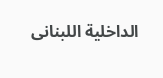الداخلية اللبنانى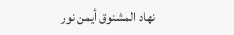نهاد المشنوق أيمن نور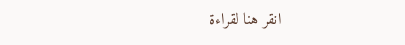انقر هنا لقراءة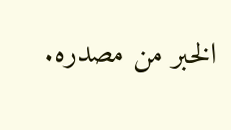الخبر من مصدره.